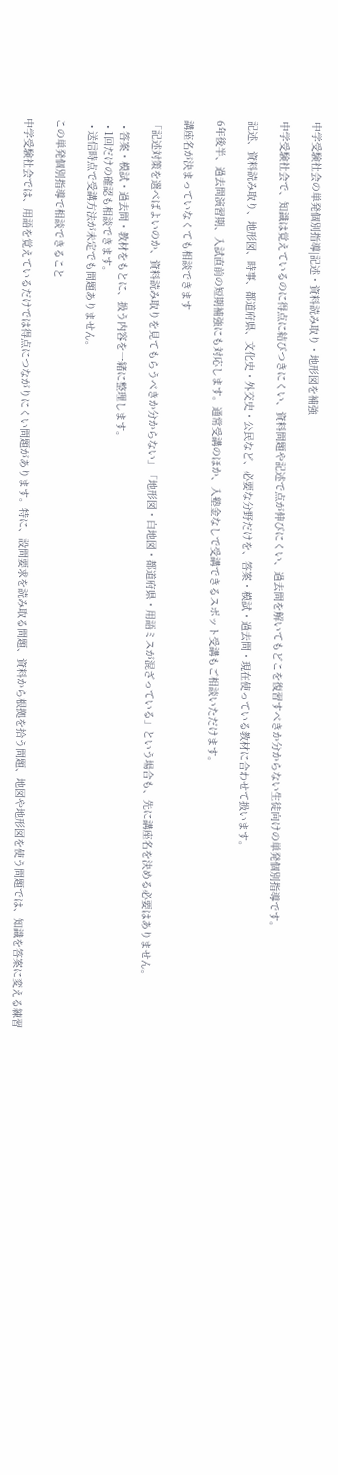中学受験社会の単発個別指導|記述・資料読み取り・地形図を補強

中学受験社会で、知識は覚えているのに得点に結びつきにくい、資料問題や記述で点が伸びにくい、過去問を解いてもどこを復習すべきか分からない生徒向けの単発個別指導です。

記述、資料読み取り、地形図、時事、都道府県、文化史・外交史・公民など、必要な分野だけを、答案・模試・過去問・現在使っている教材に合わせて扱います。

6年後半、過去問演習期、入試直前の短期補強にも対応します。通常受講のほか、入塾金なしで受講できるスポット受講もご相談いただけます。

講座名が決まっていなくても相談できます

「記述対策を選べばよいのか、資料読み取りを見てもらうべきか分からない」「地形図・白地図・都道府県・用語ミスが混ざっている」という場合も、先に講座名を決める必要はありません。

  • 答案・模試・過去問・教材をもとに、扱う内容を一緒に整理します。
  • 1回だけの確認も相談できます。
  • 送信時点で受講方法が未定でも問題ありません。

この単発個別指導で相談できること

中学受験社会では、用語を覚えているだけでは得点につながりにくい問題があります。特に、設問要求を読み取る問題、資料から根拠を拾う問題、地図や地形図を使う問題では、知識を答案に変える練習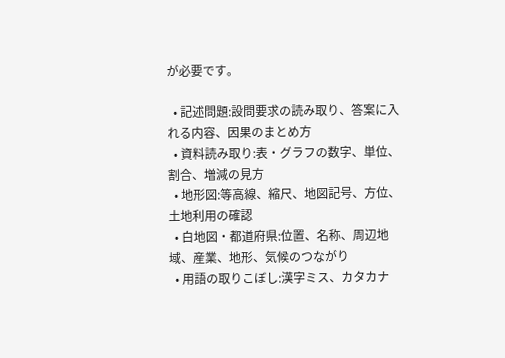が必要です。

  • 記述問題:設問要求の読み取り、答案に入れる内容、因果のまとめ方
  • 資料読み取り:表・グラフの数字、単位、割合、増減の見方
  • 地形図:等高線、縮尺、地図記号、方位、土地利用の確認
  • 白地図・都道府県:位置、名称、周辺地域、産業、地形、気候のつながり
  • 用語の取りこぼし:漢字ミス、カタカナ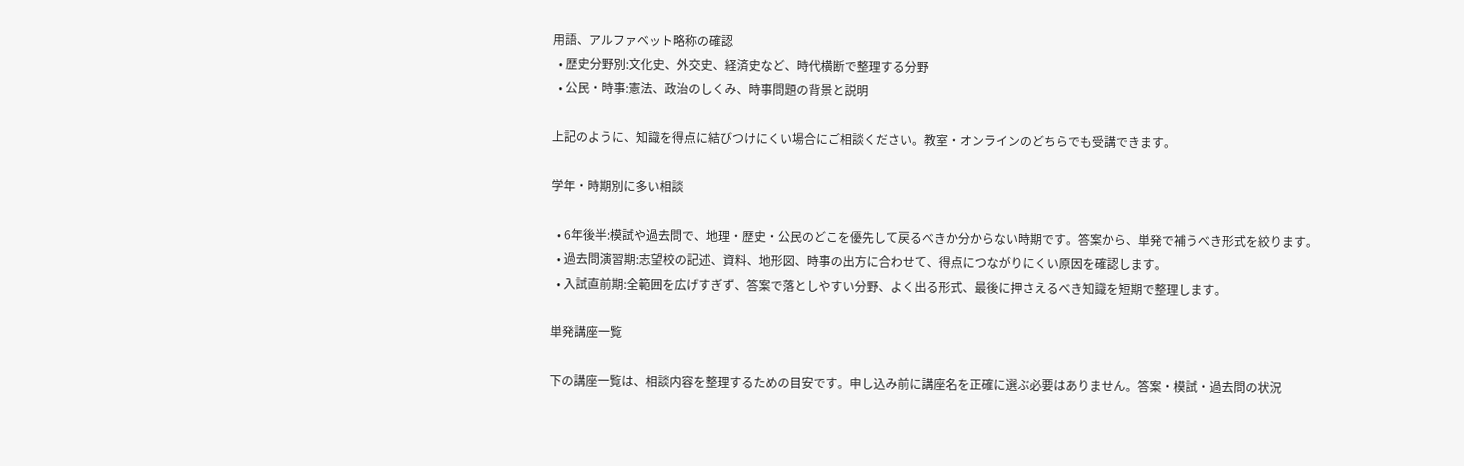用語、アルファベット略称の確認
  • 歴史分野別:文化史、外交史、経済史など、時代横断で整理する分野
  • 公民・時事:憲法、政治のしくみ、時事問題の背景と説明

上記のように、知識を得点に結びつけにくい場合にご相談ください。教室・オンラインのどちらでも受講できます。

学年・時期別に多い相談

  • 6年後半:模試や過去問で、地理・歴史・公民のどこを優先して戻るべきか分からない時期です。答案から、単発で補うべき形式を絞ります。
  • 過去問演習期:志望校の記述、資料、地形図、時事の出方に合わせて、得点につながりにくい原因を確認します。
  • 入試直前期:全範囲を広げすぎず、答案で落としやすい分野、よく出る形式、最後に押さえるべき知識を短期で整理します。

単発講座一覧

下の講座一覧は、相談内容を整理するための目安です。申し込み前に講座名を正確に選ぶ必要はありません。答案・模試・過去問の状況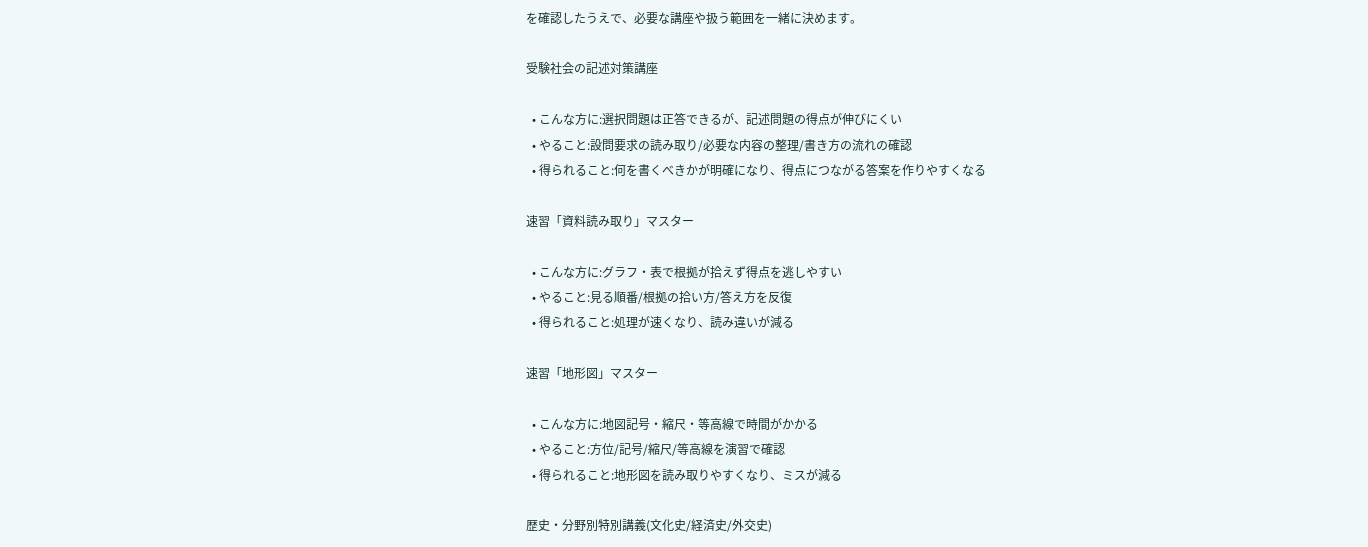を確認したうえで、必要な講座や扱う範囲を一緒に決めます。

受験社会の記述対策講座

  • こんな方に:選択問題は正答できるが、記述問題の得点が伸びにくい
  • やること:設問要求の読み取り/必要な内容の整理/書き方の流れの確認
  • 得られること:何を書くべきかが明確になり、得点につながる答案を作りやすくなる

速習「資料読み取り」マスター

  • こんな方に:グラフ・表で根拠が拾えず得点を逃しやすい
  • やること:見る順番/根拠の拾い方/答え方を反復
  • 得られること:処理が速くなり、読み違いが減る

速習「地形図」マスター

  • こんな方に:地図記号・縮尺・等高線で時間がかかる
  • やること:方位/記号/縮尺/等高線を演習で確認
  • 得られること:地形図を読み取りやすくなり、ミスが減る

歴史・分野別特別講義(文化史/経済史/外交史)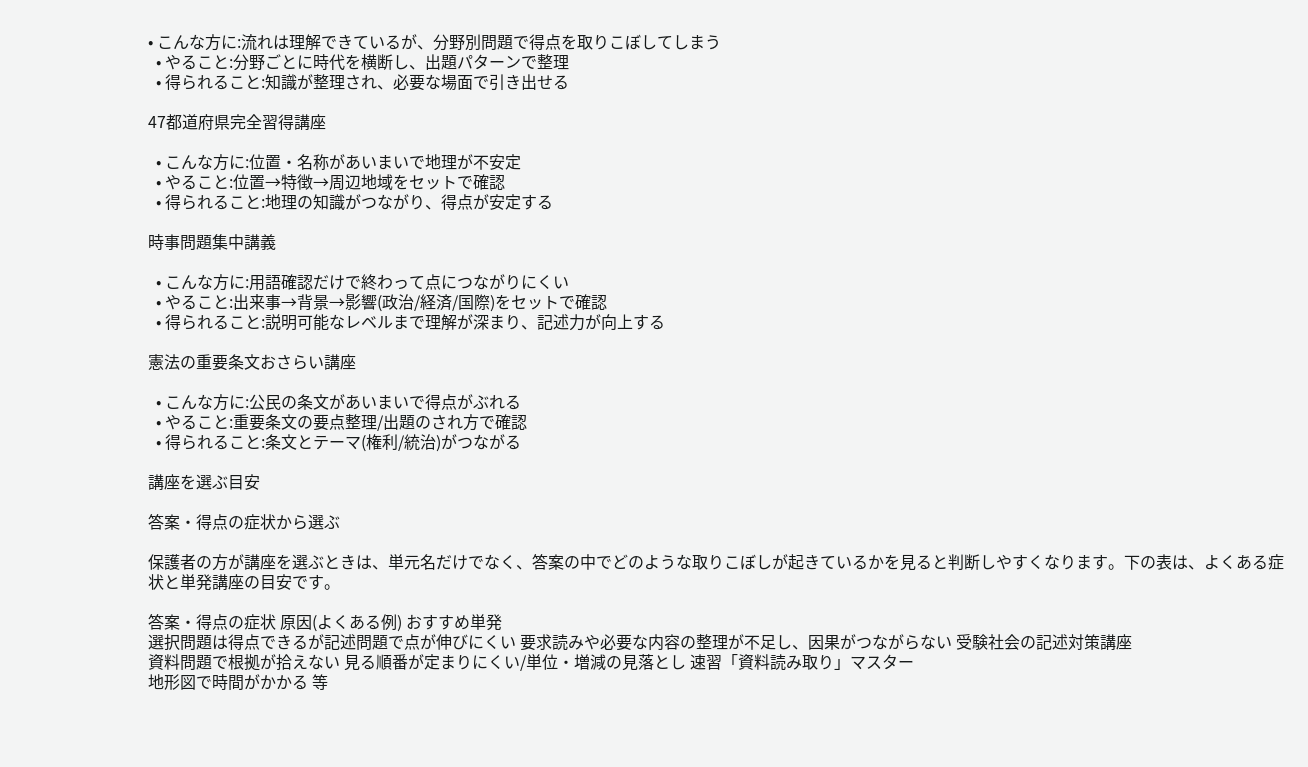• こんな方に:流れは理解できているが、分野別問題で得点を取りこぼしてしまう
  • やること:分野ごとに時代を横断し、出題パターンで整理
  • 得られること:知識が整理され、必要な場面で引き出せる

47都道府県完全習得講座

  • こんな方に:位置・名称があいまいで地理が不安定
  • やること:位置→特徴→周辺地域をセットで確認
  • 得られること:地理の知識がつながり、得点が安定する

時事問題集中講義

  • こんな方に:用語確認だけで終わって点につながりにくい
  • やること:出来事→背景→影響(政治/経済/国際)をセットで確認
  • 得られること:説明可能なレベルまで理解が深まり、記述力が向上する

憲法の重要条文おさらい講座

  • こんな方に:公民の条文があいまいで得点がぶれる
  • やること:重要条文の要点整理/出題のされ方で確認
  • 得られること:条文とテーマ(権利/統治)がつながる

講座を選ぶ目安

答案・得点の症状から選ぶ

保護者の方が講座を選ぶときは、単元名だけでなく、答案の中でどのような取りこぼしが起きているかを見ると判断しやすくなります。下の表は、よくある症状と単発講座の目安です。

答案・得点の症状 原因(よくある例) おすすめ単発
選択問題は得点できるが記述問題で点が伸びにくい 要求読みや必要な内容の整理が不足し、因果がつながらない 受験社会の記述対策講座
資料問題で根拠が拾えない 見る順番が定まりにくい/単位・増減の見落とし 速習「資料読み取り」マスター
地形図で時間がかかる 等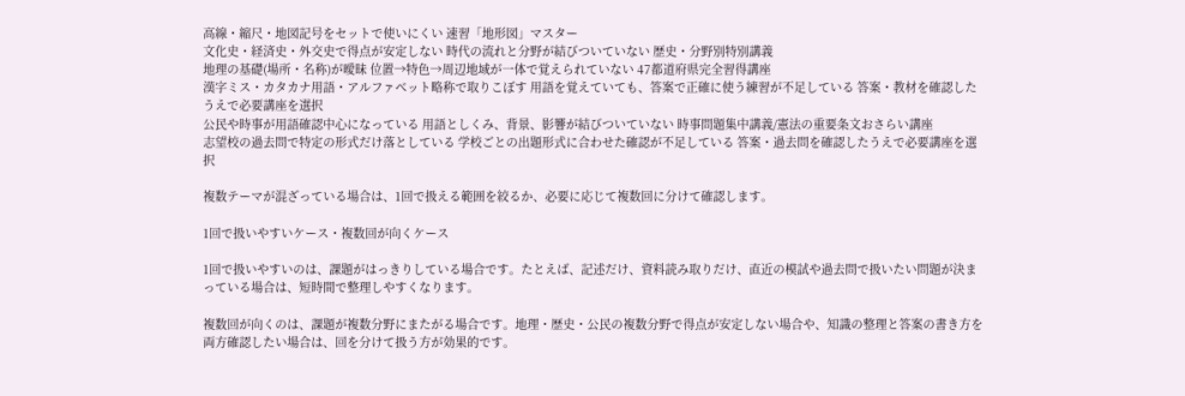高線・縮尺・地図記号をセットで使いにくい 速習「地形図」マスター
文化史・経済史・外交史で得点が安定しない 時代の流れと分野が結びついていない 歴史・分野別特別講義
地理の基礎(場所・名称)が曖昧 位置→特色→周辺地域が一体で覚えられていない 47都道府県完全習得講座
漢字ミス・カタカナ用語・アルファベット略称で取りこぼす 用語を覚えていても、答案で正確に使う練習が不足している 答案・教材を確認したうえで必要講座を選択
公民や時事が用語確認中心になっている 用語としくみ、背景、影響が結びついていない 時事問題集中講義/憲法の重要条文おさらい講座
志望校の過去問で特定の形式だけ落としている 学校ごとの出題形式に合わせた確認が不足している 答案・過去問を確認したうえで必要講座を選択

複数テーマが混ざっている場合は、1回で扱える範囲を絞るか、必要に応じて複数回に分けて確認します。

1回で扱いやすいケース・複数回が向くケース

1回で扱いやすいのは、課題がはっきりしている場合です。たとえば、記述だけ、資料読み取りだけ、直近の模試や過去問で扱いたい問題が決まっている場合は、短時間で整理しやすくなります。

複数回が向くのは、課題が複数分野にまたがる場合です。地理・歴史・公民の複数分野で得点が安定しない場合や、知識の整理と答案の書き方を両方確認したい場合は、回を分けて扱う方が効果的です。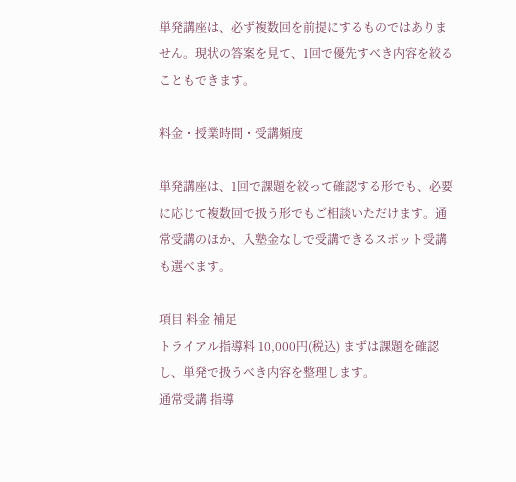単発講座は、必ず複数回を前提にするものではありません。現状の答案を見て、1回で優先すべき内容を絞ることもできます。

料金・授業時間・受講頻度

単発講座は、1回で課題を絞って確認する形でも、必要に応じて複数回で扱う形でもご相談いただけます。通常受講のほか、入塾金なしで受講できるスポット受講も選べます。

項目 料金 補足
トライアル指導料 10,000円(税込) まずは課題を確認し、単発で扱うべき内容を整理します。
通常受講 指導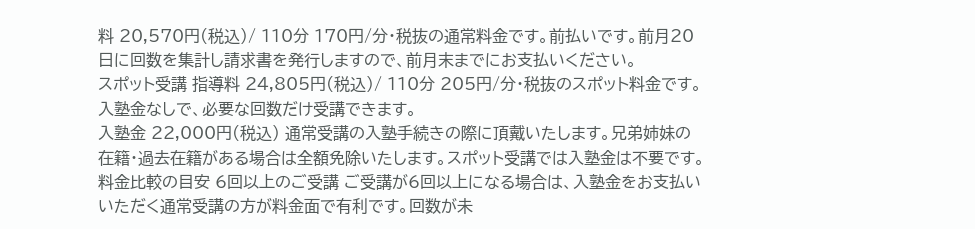料 20,570円(税込)/ 110分 170円/分・税抜の通常料金です。前払いです。前月20日に回数を集計し請求書を発行しますので、前月末までにお支払いください。
スポット受講 指導料 24,805円(税込)/ 110分 205円/分・税抜のスポット料金です。入塾金なしで、必要な回数だけ受講できます。
入塾金 22,000円(税込) 通常受講の入塾手続きの際に頂戴いたします。兄弟姉妹の在籍・過去在籍がある場合は全額免除いたします。スポット受講では入塾金は不要です。
料金比較の目安 6回以上のご受講 ご受講が6回以上になる場合は、入塾金をお支払いいただく通常受講の方が料金面で有利です。回数が未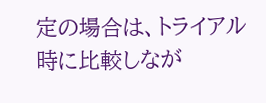定の場合は、トライアル時に比較しなが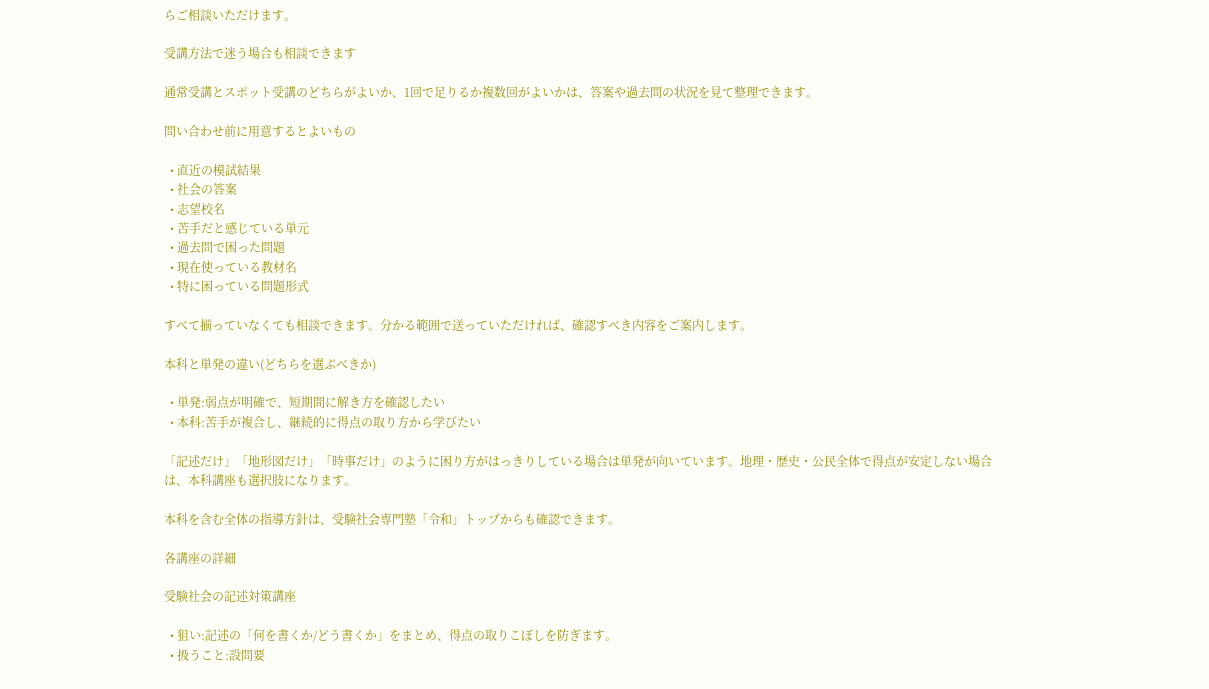らご相談いただけます。

受講方法で迷う場合も相談できます

通常受講とスポット受講のどちらがよいか、1回で足りるか複数回がよいかは、答案や過去問の状況を見て整理できます。

問い合わせ前に用意するとよいもの

  • 直近の模試結果
  • 社会の答案
  • 志望校名
  • 苦手だと感じている単元
  • 過去問で困った問題
  • 現在使っている教材名
  • 特に困っている問題形式

すべて揃っていなくても相談できます。分かる範囲で送っていただければ、確認すべき内容をご案内します。

本科と単発の違い(どちらを選ぶべきか)

  • 単発:弱点が明確で、短期間に解き方を確認したい
  • 本科:苦手が複合し、継続的に得点の取り方から学びたい

「記述だけ」「地形図だけ」「時事だけ」のように困り方がはっきりしている場合は単発が向いています。地理・歴史・公民全体で得点が安定しない場合は、本科講座も選択肢になります。

本科を含む全体の指導方針は、受験社会専門塾「令和」トップからも確認できます。

各講座の詳細

受験社会の記述対策講座

  • 狙い:記述の「何を書くか/どう書くか」をまとめ、得点の取りこぼしを防ぎます。
  • 扱うこと:設問要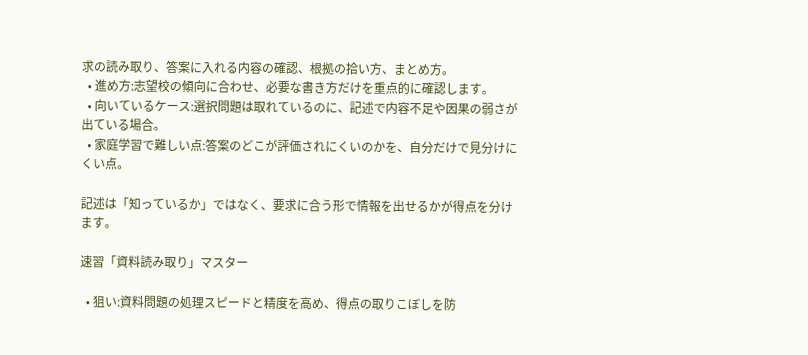求の読み取り、答案に入れる内容の確認、根拠の拾い方、まとめ方。
  • 進め方:志望校の傾向に合わせ、必要な書き方だけを重点的に確認します。
  • 向いているケース:選択問題は取れているのに、記述で内容不足や因果の弱さが出ている場合。
  • 家庭学習で難しい点:答案のどこが評価されにくいのかを、自分だけで見分けにくい点。

記述は「知っているか」ではなく、要求に合う形で情報を出せるかが得点を分けます。

速習「資料読み取り」マスター

  • 狙い:資料問題の処理スピードと精度を高め、得点の取りこぼしを防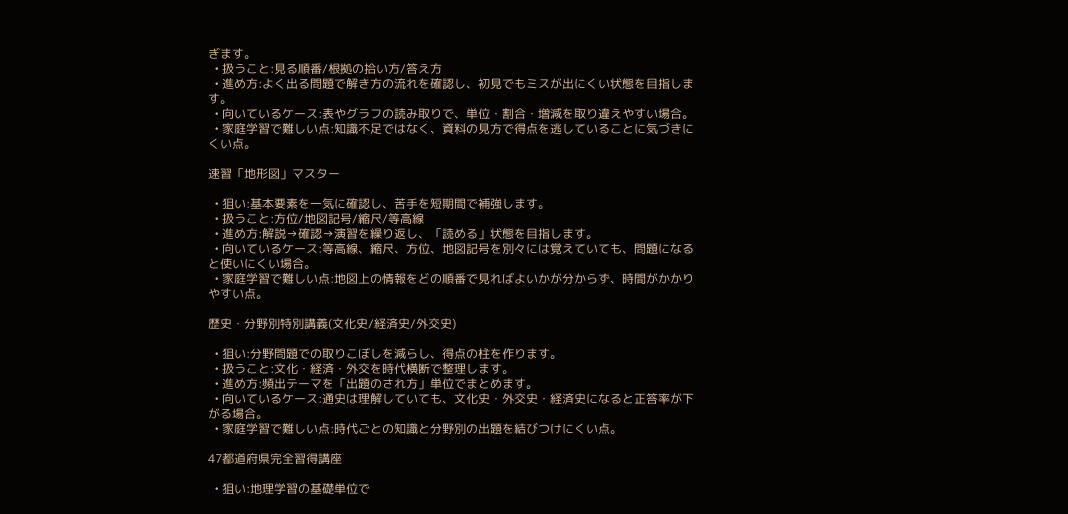ぎます。
  • 扱うこと:見る順番/根拠の拾い方/答え方
  • 進め方:よく出る問題で解き方の流れを確認し、初見でもミスが出にくい状態を目指します。
  • 向いているケース:表やグラフの読み取りで、単位・割合・増減を取り違えやすい場合。
  • 家庭学習で難しい点:知識不足ではなく、資料の見方で得点を逃していることに気づきにくい点。

速習「地形図」マスター

  • 狙い:基本要素を一気に確認し、苦手を短期間で補強します。
  • 扱うこと:方位/地図記号/縮尺/等高線
  • 進め方:解説→確認→演習を繰り返し、「読める」状態を目指します。
  • 向いているケース:等高線、縮尺、方位、地図記号を別々には覚えていても、問題になると使いにくい場合。
  • 家庭学習で難しい点:地図上の情報をどの順番で見ればよいかが分からず、時間がかかりやすい点。

歴史・分野別特別講義(文化史/経済史/外交史)

  • 狙い:分野問題での取りこぼしを減らし、得点の柱を作ります。
  • 扱うこと:文化・経済・外交を時代横断で整理します。
  • 進め方:頻出テーマを「出題のされ方」単位でまとめます。
  • 向いているケース:通史は理解していても、文化史・外交史・経済史になると正答率が下がる場合。
  • 家庭学習で難しい点:時代ごとの知識と分野別の出題を結びつけにくい点。

47都道府県完全習得講座

  • 狙い:地理学習の基礎単位で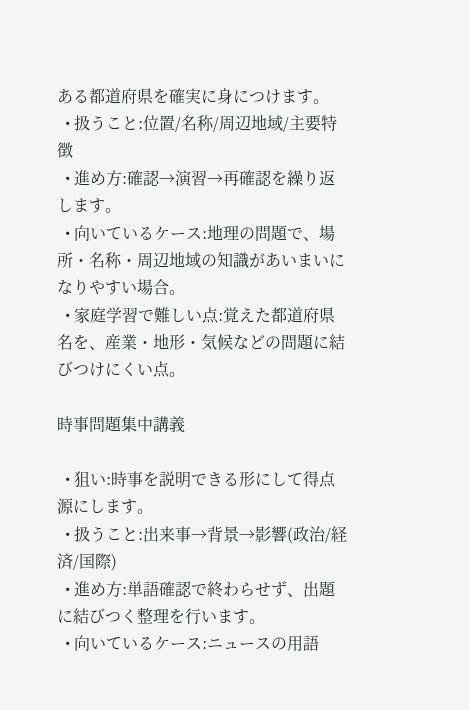ある都道府県を確実に身につけます。
  • 扱うこと:位置/名称/周辺地域/主要特徴
  • 進め方:確認→演習→再確認を繰り返します。
  • 向いているケース:地理の問題で、場所・名称・周辺地域の知識があいまいになりやすい場合。
  • 家庭学習で難しい点:覚えた都道府県名を、産業・地形・気候などの問題に結びつけにくい点。

時事問題集中講義

  • 狙い:時事を説明できる形にして得点源にします。
  • 扱うこと:出来事→背景→影響(政治/経済/国際)
  • 進め方:単語確認で終わらせず、出題に結びつく整理を行います。
  • 向いているケース:ニュースの用語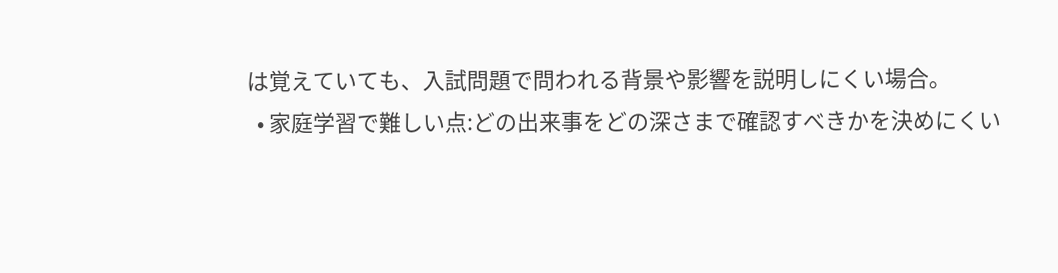は覚えていても、入試問題で問われる背景や影響を説明しにくい場合。
  • 家庭学習で難しい点:どの出来事をどの深さまで確認すべきかを決めにくい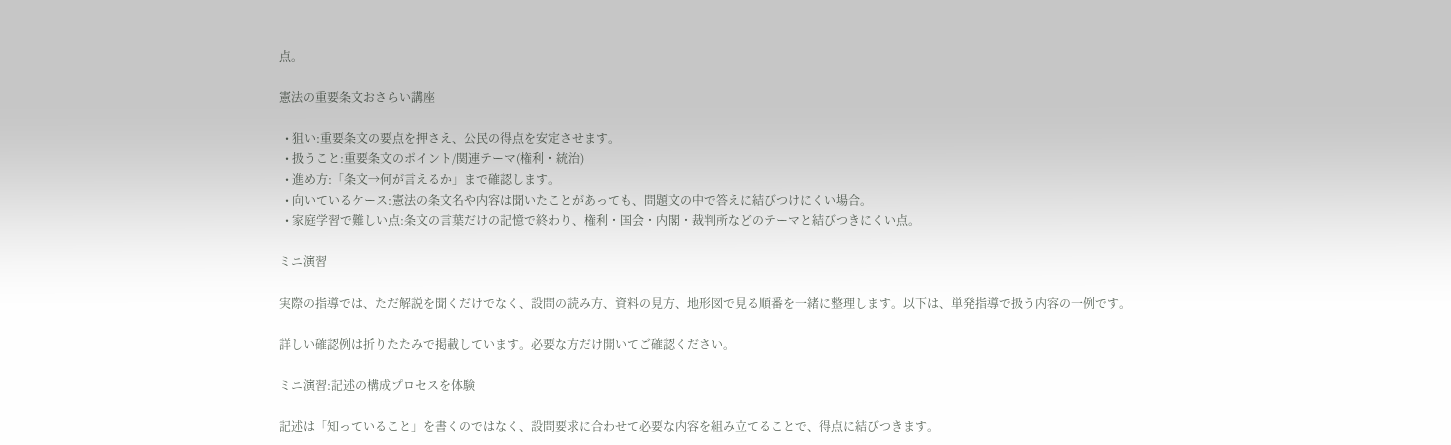点。

憲法の重要条文おさらい講座

  • 狙い:重要条文の要点を押さえ、公民の得点を安定させます。
  • 扱うこと:重要条文のポイント/関連テーマ(権利・統治)
  • 進め方:「条文→何が言えるか」まで確認します。
  • 向いているケース:憲法の条文名や内容は聞いたことがあっても、問題文の中で答えに結びつけにくい場合。
  • 家庭学習で難しい点:条文の言葉だけの記憶で終わり、権利・国会・内閣・裁判所などのテーマと結びつきにくい点。

ミニ演習

実際の指導では、ただ解説を聞くだけでなく、設問の読み方、資料の見方、地形図で見る順番を一緒に整理します。以下は、単発指導で扱う内容の一例です。

詳しい確認例は折りたたみで掲載しています。必要な方だけ開いてご確認ください。

ミニ演習:記述の構成プロセスを体験

記述は「知っていること」を書くのではなく、設問要求に合わせて必要な内容を組み立てることで、得点に結びつきます。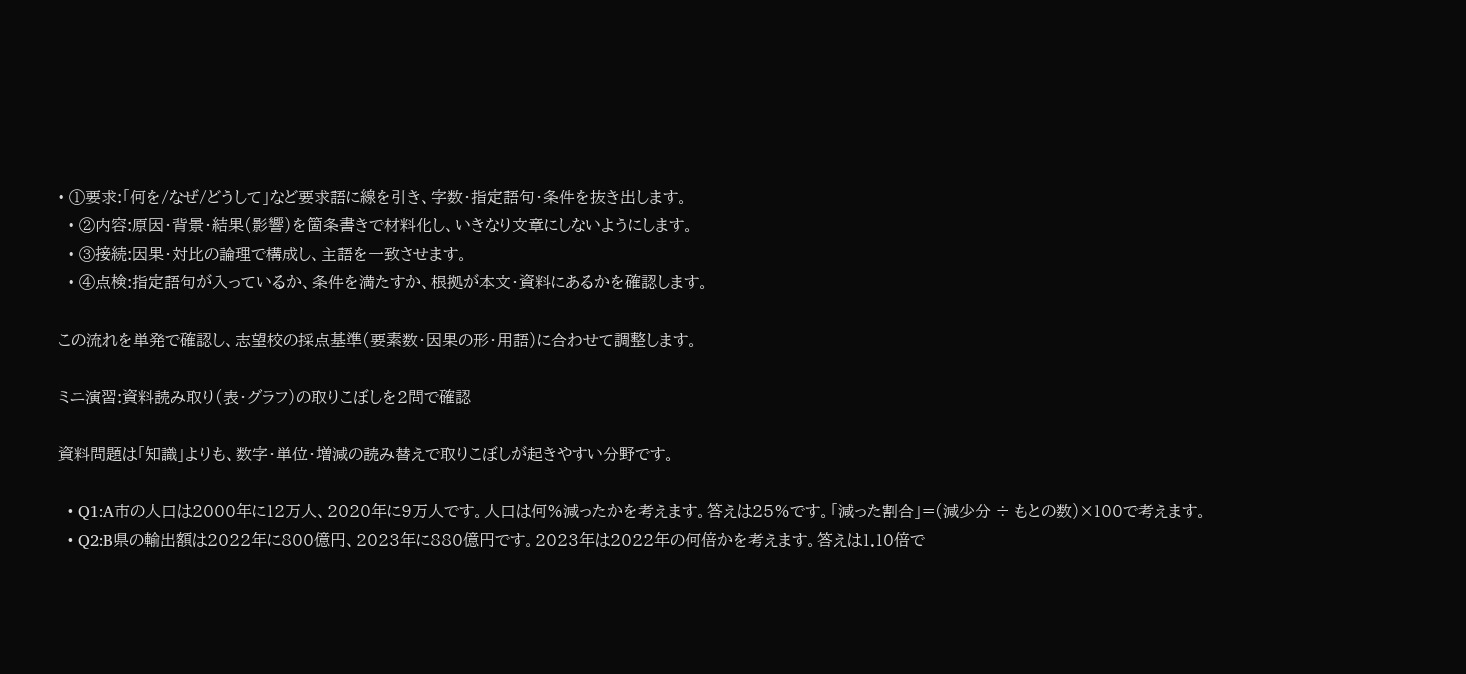• ①要求:「何を/なぜ/どうして」など要求語に線を引き、字数・指定語句・条件を抜き出します。
  • ②内容:原因・背景・結果(影響)を箇条書きで材料化し、いきなり文章にしないようにします。
  • ③接続:因果・対比の論理で構成し、主語を一致させます。
  • ④点検:指定語句が入っているか、条件を満たすか、根拠が本文・資料にあるかを確認します。

この流れを単発で確認し、志望校の採点基準(要素数・因果の形・用語)に合わせて調整します。

ミニ演習:資料読み取り(表・グラフ)の取りこぼしを2問で確認

資料問題は「知識」よりも、数字・単位・増減の読み替えで取りこぼしが起きやすい分野です。

  • Q1:A市の人口は2000年に12万人、2020年に9万人です。人口は何%減ったかを考えます。答えは25%です。「減った割合」=(減少分 ÷ もとの数)×100で考えます。
  • Q2:B県の輸出額は2022年に800億円、2023年に880億円です。2023年は2022年の何倍かを考えます。答えは1.10倍で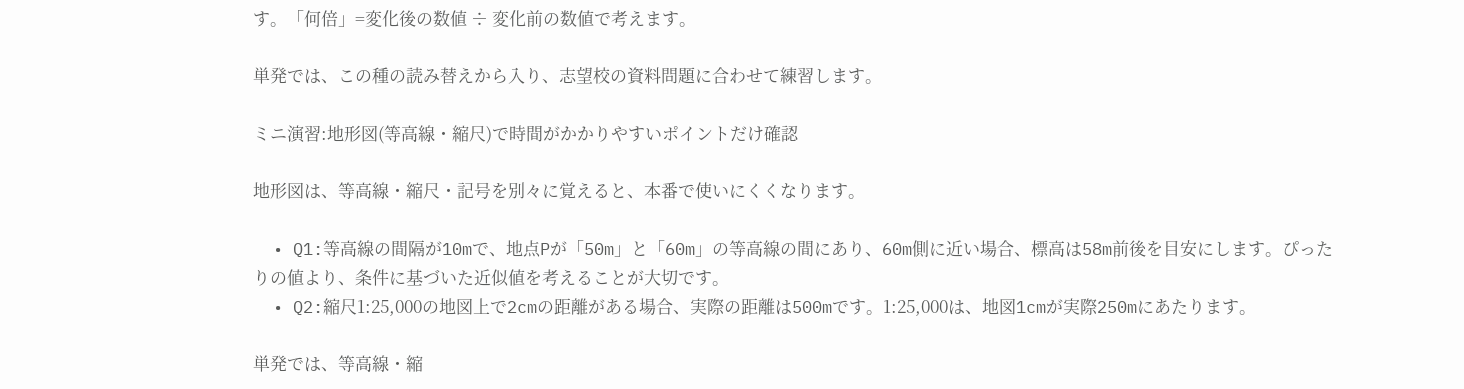す。「何倍」=変化後の数値 ÷ 変化前の数値で考えます。

単発では、この種の読み替えから入り、志望校の資料問題に合わせて練習します。

ミニ演習:地形図(等高線・縮尺)で時間がかかりやすいポイントだけ確認

地形図は、等高線・縮尺・記号を別々に覚えると、本番で使いにくくなります。

  • Q1:等高線の間隔が10mで、地点Pが「50m」と「60m」の等高線の間にあり、60m側に近い場合、標高は58m前後を目安にします。ぴったりの値より、条件に基づいた近似値を考えることが大切です。
  • Q2:縮尺1:25,000の地図上で2cmの距離がある場合、実際の距離は500mです。1:25,000は、地図1cmが実際250mにあたります。

単発では、等高線・縮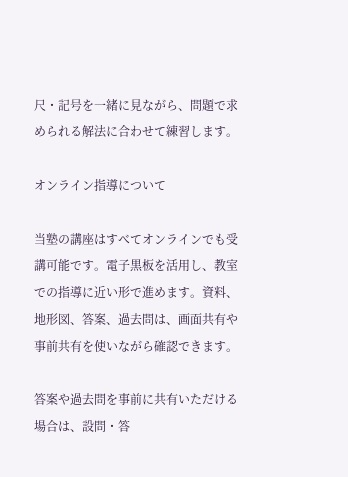尺・記号を一緒に見ながら、問題で求められる解法に合わせて練習します。

オンライン指導について

当塾の講座はすべてオンラインでも受講可能です。電子黒板を活用し、教室での指導に近い形で進めます。資料、地形図、答案、過去問は、画面共有や事前共有を使いながら確認できます。

答案や過去問を事前に共有いただける場合は、設問・答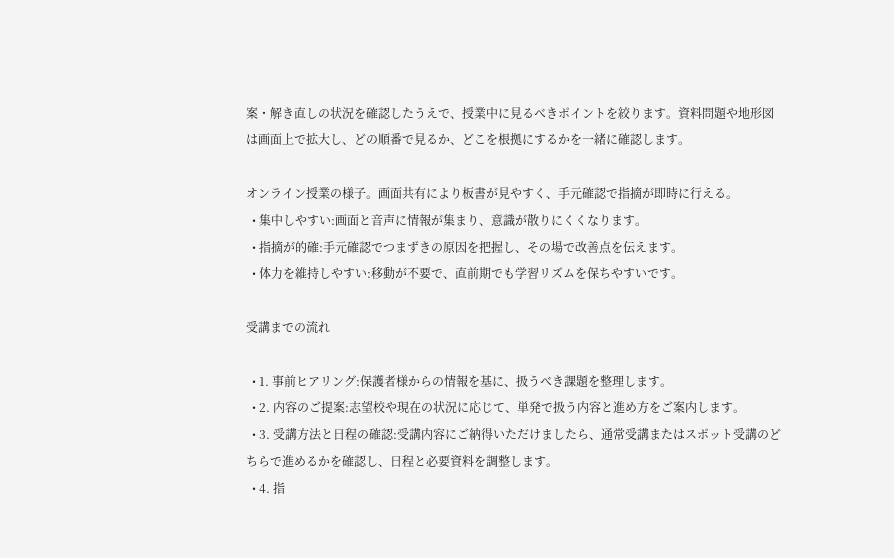案・解き直しの状況を確認したうえで、授業中に見るべきポイントを絞ります。資料問題や地形図は画面上で拡大し、どの順番で見るか、どこを根拠にするかを一緒に確認します。

オンライン授業の様子。画面共有により板書が見やすく、手元確認で指摘が即時に行える。
  • 集中しやすい:画面と音声に情報が集まり、意識が散りにくくなります。
  • 指摘が的確:手元確認でつまずきの原因を把握し、その場で改善点を伝えます。
  • 体力を維持しやすい:移動が不要で、直前期でも学習リズムを保ちやすいです。

受講までの流れ

  • 1. 事前ヒアリング:保護者様からの情報を基に、扱うべき課題を整理します。
  • 2. 内容のご提案:志望校や現在の状況に応じて、単発で扱う内容と進め方をご案内します。
  • 3. 受講方法と日程の確認:受講内容にご納得いただけましたら、通常受講またはスポット受講のどちらで進めるかを確認し、日程と必要資料を調整します。
  • 4. 指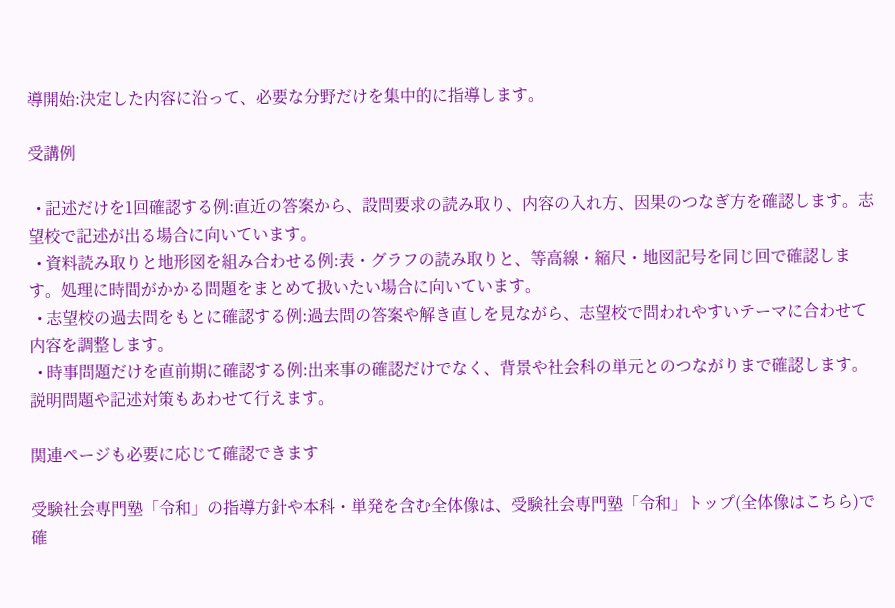導開始:決定した内容に沿って、必要な分野だけを集中的に指導します。

受講例

  • 記述だけを1回確認する例:直近の答案から、設問要求の読み取り、内容の入れ方、因果のつなぎ方を確認します。志望校で記述が出る場合に向いています。
  • 資料読み取りと地形図を組み合わせる例:表・グラフの読み取りと、等高線・縮尺・地図記号を同じ回で確認します。処理に時間がかかる問題をまとめて扱いたい場合に向いています。
  • 志望校の過去問をもとに確認する例:過去問の答案や解き直しを見ながら、志望校で問われやすいテーマに合わせて内容を調整します。
  • 時事問題だけを直前期に確認する例:出来事の確認だけでなく、背景や社会科の単元とのつながりまで確認します。説明問題や記述対策もあわせて行えます。

関連ページも必要に応じて確認できます

受験社会専門塾「令和」の指導方針や本科・単発を含む全体像は、受験社会専門塾「令和」トップ(全体像はこちら)で確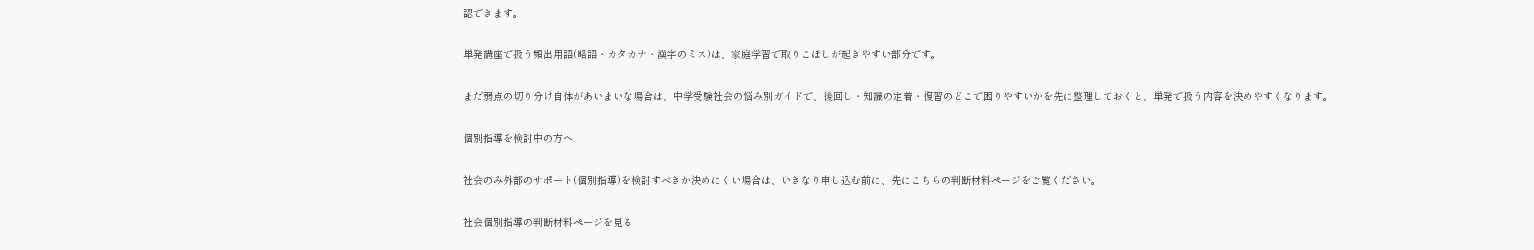認できます。

単発講座で扱う頻出用語(略語・カタカナ・漢字のミス)は、家庭学習で取りこぼしが起きやすい部分です。

まだ弱点の切り分け自体があいまいな場合は、中学受験社会の悩み別ガイドで、後回し・知識の定着・復習のどこで困りやすいかを先に整理しておくと、単発で扱う内容を決めやすくなります。

個別指導を検討中の方へ

社会のみ外部のサポート(個別指導)を検討すべきか決めにくい場合は、いきなり申し込む前に、先にこちらの判断材料ページをご覧ください。

社会個別指導の判断材料ページを見る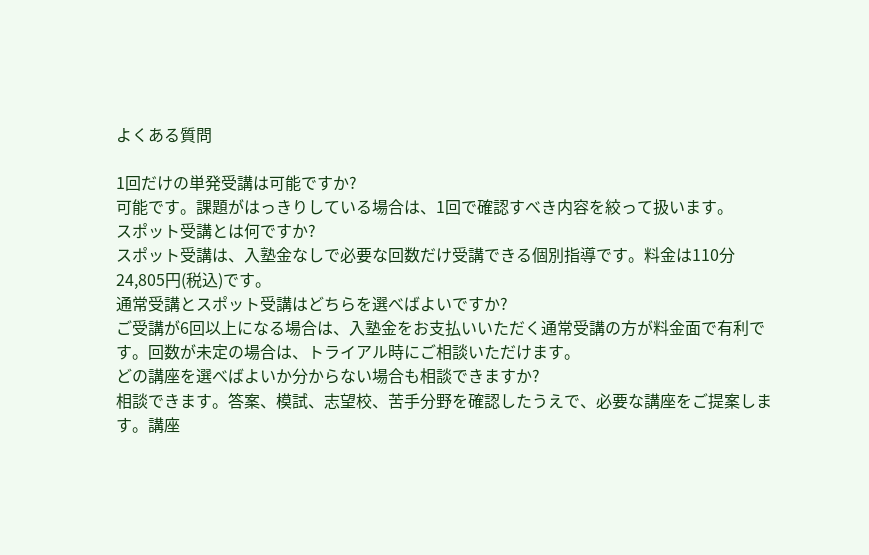よくある質問

1回だけの単発受講は可能ですか?
可能です。課題がはっきりしている場合は、1回で確認すべき内容を絞って扱います。
スポット受講とは何ですか?
スポット受講は、入塾金なしで必要な回数だけ受講できる個別指導です。料金は110分24,805円(税込)です。
通常受講とスポット受講はどちらを選べばよいですか?
ご受講が6回以上になる場合は、入塾金をお支払いいただく通常受講の方が料金面で有利です。回数が未定の場合は、トライアル時にご相談いただけます。
どの講座を選べばよいか分からない場合も相談できますか?
相談できます。答案、模試、志望校、苦手分野を確認したうえで、必要な講座をご提案します。講座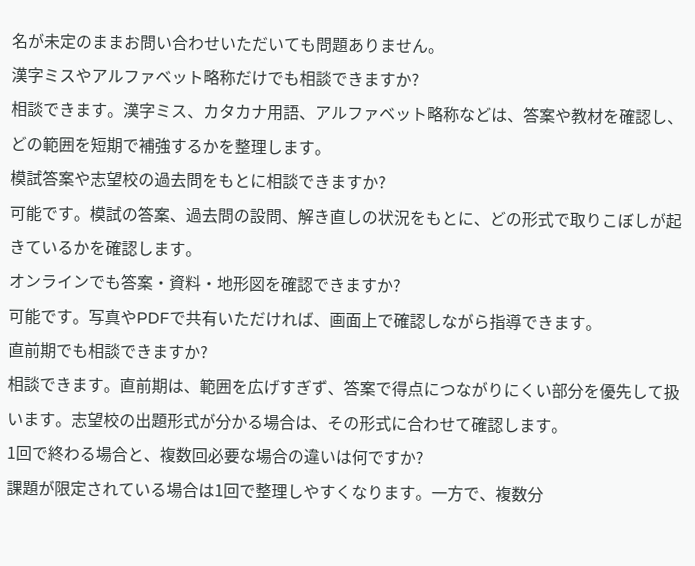名が未定のままお問い合わせいただいても問題ありません。
漢字ミスやアルファベット略称だけでも相談できますか?
相談できます。漢字ミス、カタカナ用語、アルファベット略称などは、答案や教材を確認し、どの範囲を短期で補強するかを整理します。
模試答案や志望校の過去問をもとに相談できますか?
可能です。模試の答案、過去問の設問、解き直しの状況をもとに、どの形式で取りこぼしが起きているかを確認します。
オンラインでも答案・資料・地形図を確認できますか?
可能です。写真やPDFで共有いただければ、画面上で確認しながら指導できます。
直前期でも相談できますか?
相談できます。直前期は、範囲を広げすぎず、答案で得点につながりにくい部分を優先して扱います。志望校の出題形式が分かる場合は、その形式に合わせて確認します。
1回で終わる場合と、複数回必要な場合の違いは何ですか?
課題が限定されている場合は1回で整理しやすくなります。一方で、複数分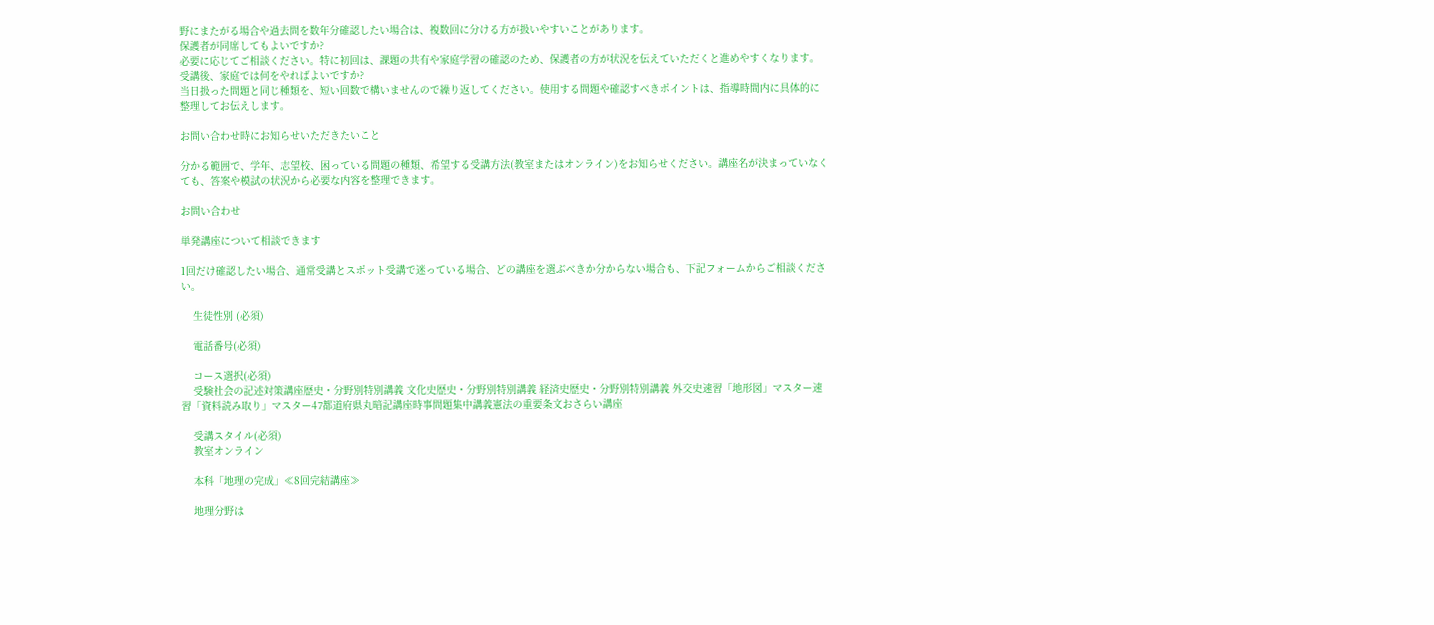野にまたがる場合や過去問を数年分確認したい場合は、複数回に分ける方が扱いやすいことがあります。
保護者が同席してもよいですか?
必要に応じてご相談ください。特に初回は、課題の共有や家庭学習の確認のため、保護者の方が状況を伝えていただくと進めやすくなります。
受講後、家庭では何をやればよいですか?
当日扱った問題と同じ種類を、短い回数で構いませんので繰り返してください。使用する問題や確認すべきポイントは、指導時間内に具体的に整理してお伝えします。

お問い合わせ時にお知らせいただきたいこと

分かる範囲で、学年、志望校、困っている問題の種類、希望する受講方法(教室またはオンライン)をお知らせください。講座名が決まっていなくても、答案や模試の状況から必要な内容を整理できます。

お問い合わせ

単発講座について相談できます

1回だけ確認したい場合、通常受講とスポット受講で迷っている場合、どの講座を選ぶべきか分からない場合も、下記フォームからご相談ください。

    生徒性別 (必須)

    電話番号(必須)

    コース選択(必須)
    受験社会の記述対策講座歴史・分野別特別講義 文化史歴史・分野別特別講義 経済史歴史・分野別特別講義 外交史速習「地形図」マスター速習「資料読み取り」マスター47都道府県丸暗記講座時事問題集中講義憲法の重要条文おさらい講座

    受講スタイル(必須)
    教室オンライン

    本科「地理の完成」≪8回完結講座≫

    地理分野は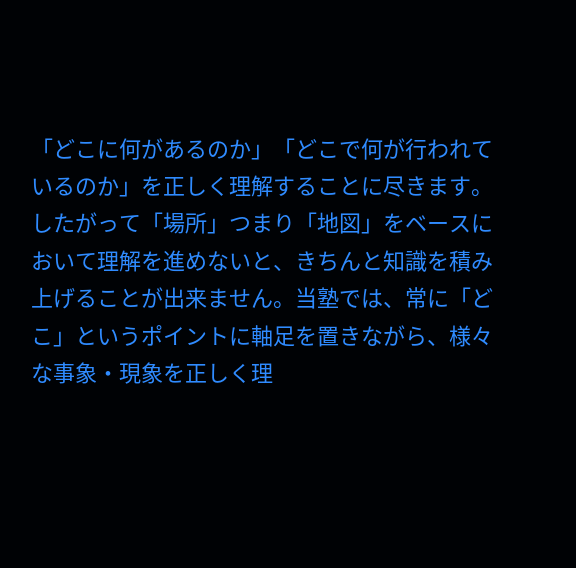「どこに何があるのか」「どこで何が行われているのか」を正しく理解することに尽きます。したがって「場所」つまり「地図」をベースにおいて理解を進めないと、きちんと知識を積み上げることが出来ません。当塾では、常に「どこ」というポイントに軸足を置きながら、様々な事象・現象を正しく理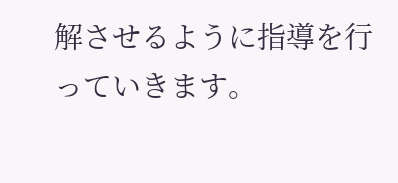解させるように指導を行っていきます。